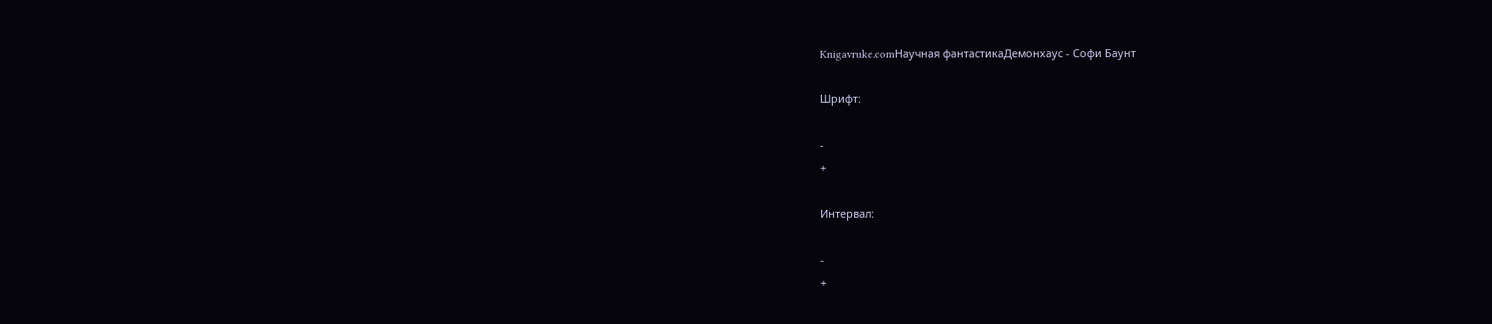Knigavruke.comНаучная фантастикаДемонхаус - Софи Баунт

Шрифт:

-
+

Интервал:

-
+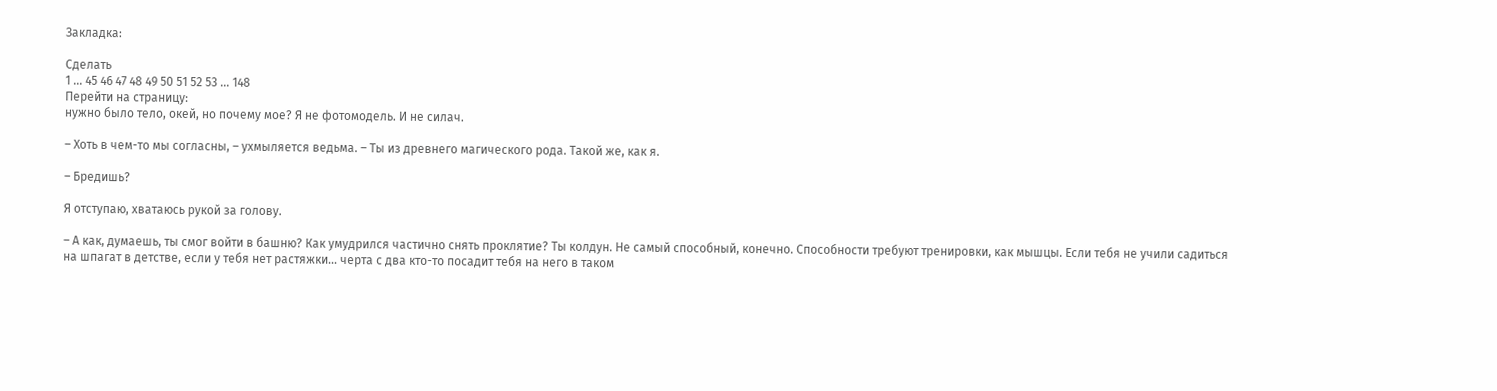Закладка:

Сделать
1 ... 45 46 47 48 49 50 51 52 53 ... 148
Перейти на страницу:
нужно было тело, окей, но почему мое? Я не фотомодель. И не силач.

– Хоть в чем-то мы согласны, – ухмыляется ведьма. – Ты из древнего магического рода. Такой же, как я.

– Бредишь?

Я отступаю, хватаюсь рукой за голову.

– А как, думаешь, ты смог войти в башню? Как умудрился частично снять проклятие? Ты колдун. Не самый способный, конечно. Способности требуют тренировки, как мышцы. Если тебя не учили садиться на шпагат в детстве, если у тебя нет растяжки… черта с два кто-то посадит тебя на него в таком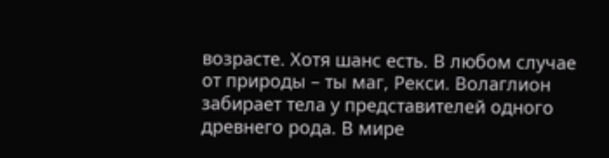возрасте. Хотя шанс есть. В любом случае от природы – ты маг, Рекси. Волаглион забирает тела у представителей одного древнего рода. В мире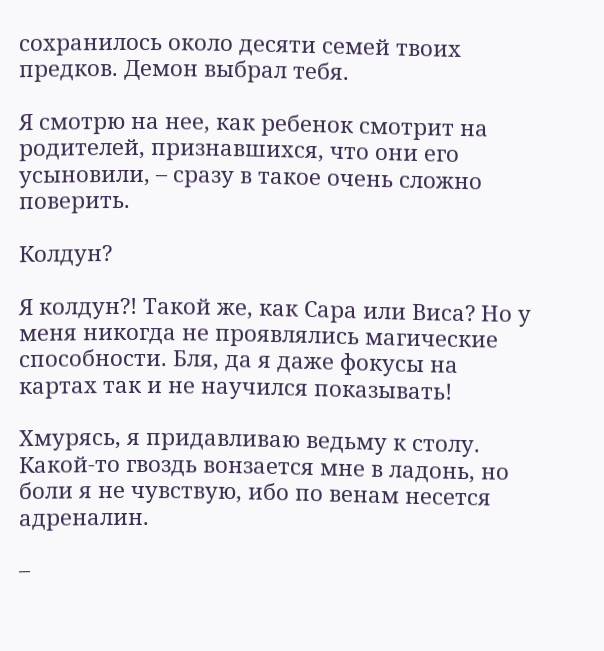сохранилось около десяти семей твоих предков. Демон выбрал тебя.

Я смотрю на нее, как ребенок смотрит на родителей, признавшихся, что они его усыновили, – сразу в такое очень сложно поверить.

Колдун?

Я колдун?! Такой же, как Сара или Виса? Но у меня никогда не проявлялись магические способности. Бля, да я даже фокусы на картах так и не научился показывать!

Хмурясь, я придавливаю ведьму к столу. Какой-то гвоздь вонзается мне в ладонь, но боли я не чувствую, ибо по венам несется адреналин.

–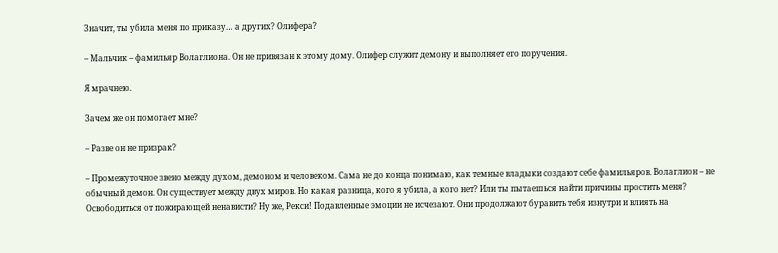Значит, ты убила меня по приказу… а других? Олифера?

– Мальчик – фамильяр Волаглиона. Он не привязан к этому дому. Олифер служит демону и выполняет его поручения.

Я мрачнею.

Зачем же он помогает мне?

– Разве он не призрак?

– Промежуточное звено между духом, демоном и человеком. Сама не до конца понимаю, как темные владыки создают себе фамильяров. Волаглион – не обычный демон. Он существует между двух миров. Но какая разница, кого я убила, а кого нет? Или ты пытаешься найти причины простить меня? Освободиться от пожирающей ненависти? Ну же, Рекси! Подавленные эмоции не исчезают. Они продолжают буравить тебя изнутри и влиять на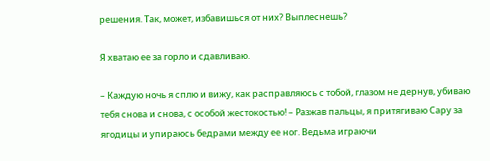решения. Так, может, избавишься от них? Выплеснешь?

Я хватаю ее за горло и сдавливаю.

– Каждую ночь я сплю и вижу, как расправляюсь с тобой, глазом не дернув, убиваю тебя снова и снова, с особой жестокостью! – Разжав пальцы, я притягиваю Сару за ягодицы и упираюсь бедрами между ее ног. Ведьма играючи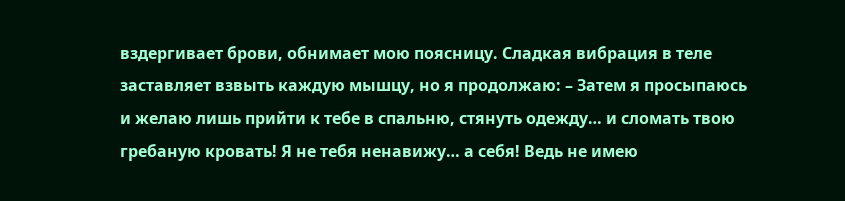вздергивает брови, обнимает мою поясницу. Сладкая вибрация в теле заставляет взвыть каждую мышцу, но я продолжаю: – Затем я просыпаюсь и желаю лишь прийти к тебе в спальню, стянуть одежду… и сломать твою гребаную кровать! Я не тебя ненавижу… а себя! Ведь не имею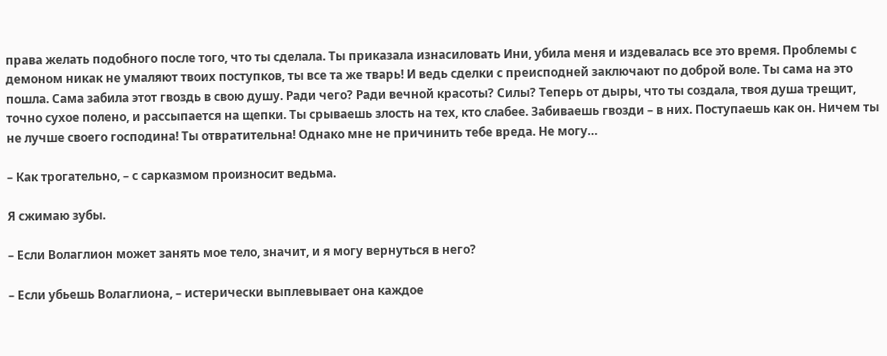права желать подобного после того, что ты сделала. Ты приказала изнасиловать Ини, убила меня и издевалась все это время. Проблемы с демоном никак не умаляют твоих поступков, ты все та же тварь! И ведь сделки с преисподней заключают по доброй воле. Ты сама на это пошла. Сама забила этот гвоздь в свою душу. Ради чего? Ради вечной красоты? Силы? Теперь от дыры, что ты создала, твоя душа трещит, точно сухое полено, и рассыпается на щепки. Ты срываешь злость на тех, кто слабее. Забиваешь гвозди – в них. Поступаешь как он. Ничем ты не лучше своего господина! Ты отвратительна! Однако мне не причинить тебе вреда. Не могу…

– Как трогательно, – с сарказмом произносит ведьма.

Я сжимаю зубы.

– Если Волаглион может занять мое тело, значит, и я могу вернуться в него?

– Если убьешь Волаглиона, – истерически выплевывает она каждое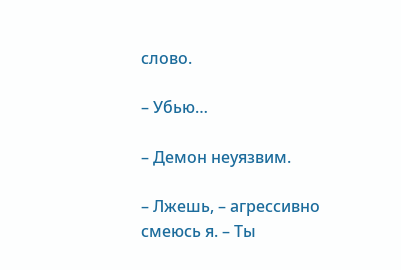слово.

– Убью…

– Демон неуязвим.

– Лжешь, – агрессивно смеюсь я. – Ты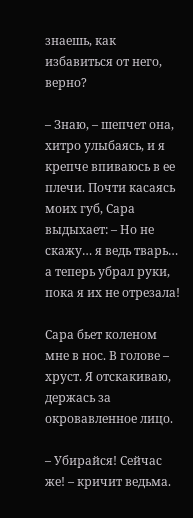знаешь, как избавиться от него, верно?

– Знаю, – шепчет она, хитро улыбаясь, и я крепче впиваюсь в ее плечи. Почти касаясь моих губ, Сара выдыхает: – Но не скажу… я ведь тварь… а теперь убрал руки, пока я их не отрезала!

Сара бьет коленом мне в нос. В голове – хруст. Я отскакиваю, держась за окровавленное лицо.

– Убирайся! Сейчас же! – кричит ведьма.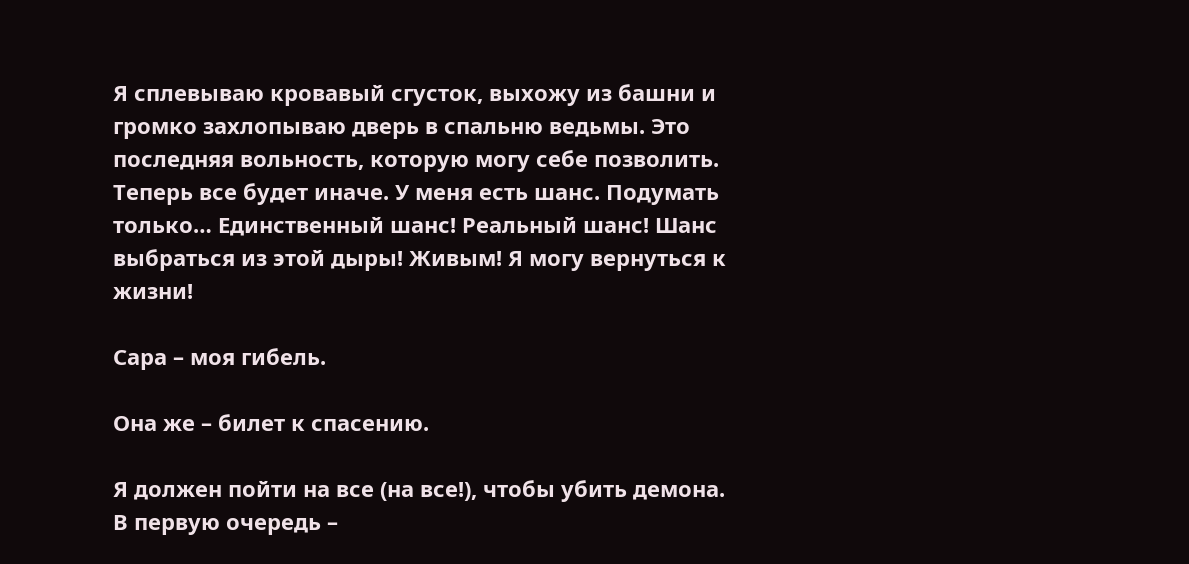Я сплевываю кровавый сгусток, выхожу из башни и громко захлопываю дверь в спальню ведьмы. Это последняя вольность, которую могу себе позволить. Теперь все будет иначе. У меня есть шанс. Подумать только… Единственный шанс! Реальный шанс! Шанс выбраться из этой дыры! Живым! Я могу вернуться к жизни!

Сара – моя гибель.

Она же – билет к спасению.

Я должен пойти на все (на все!), чтобы убить демона. В первую очередь –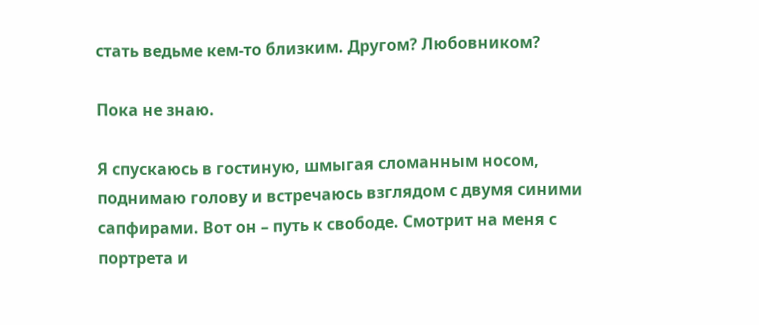стать ведьме кем-то близким. Другом? Любовником?

Пока не знаю.

Я спускаюсь в гостиную, шмыгая сломанным носом, поднимаю голову и встречаюсь взглядом с двумя синими сапфирами. Вот он – путь к свободе. Смотрит на меня с портрета и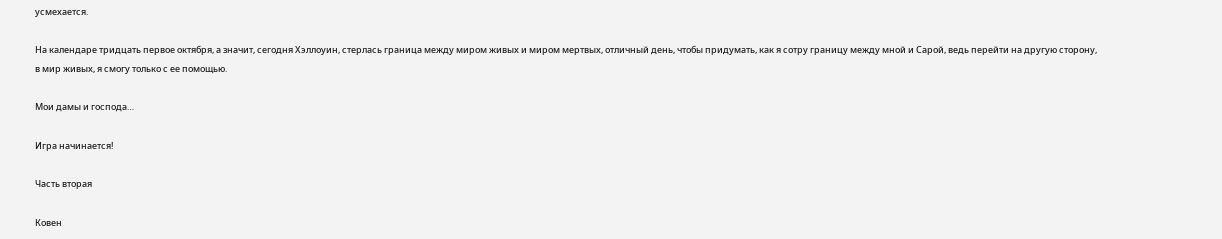усмехается.

На календаре тридцать первое октября, а значит, сегодня Хэллоуин, стерлась граница между миром живых и миром мертвых, отличный день, чтобы придумать, как я сотру границу между мной и Сарой, ведь перейти на другую сторону, в мир живых, я смогу только с ее помощью.

Мои дамы и господа…

Игра начинается!

Часть вторая

Ковен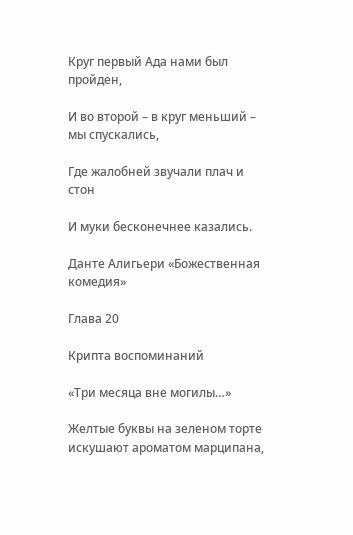Круг первый Ада нами был пройден,

И во второй – в круг меньший – мы спускались,

Где жалобней звучали плач и стон

И муки бесконечнее казались.

Данте Алигьери «Божественная комедия»

Глава 20

Крипта воспоминаний

«Три месяца вне могилы…»

Желтые буквы на зеленом торте искушают ароматом марципана,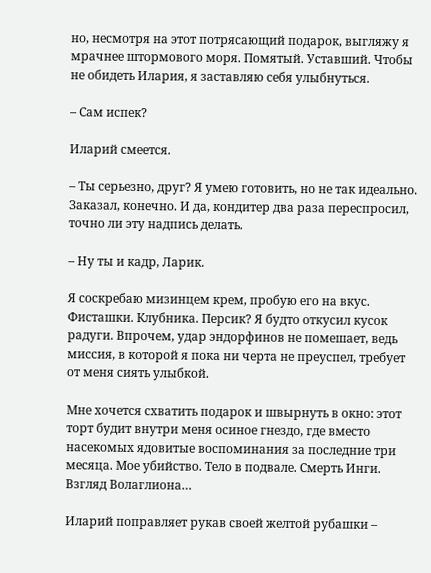но, несмотря на этот потрясающий подарок, выгляжу я мрачнее штормового моря. Помятый. Уставший. Чтобы не обидеть Илария, я заставляю себя улыбнуться.

– Сам испек?

Иларий смеется.

– Ты серьезно, друг? Я умею готовить, но не так идеально. Заказал, конечно. И да, кондитер два раза переспросил, точно ли эту надпись делать.

– Ну ты и кадр, Ларик.

Я соскребаю мизинцем крем, пробую его на вкус. Фисташки. Клубника. Персик? Я будто откусил кусок радуги. Впрочем, удар эндорфинов не помешает, ведь миссия, в которой я пока ни черта не преуспел, требует от меня сиять улыбкой.

Мне хочется схватить подарок и швырнуть в окно: этот торт будит внутри меня осиное гнездо, где вместо насекомых ядовитые воспоминания за последние три месяца. Мое убийство. Тело в подвале. Смерть Инги. Взгляд Волаглиона…

Иларий поправляет рукав своей желтой рубашки –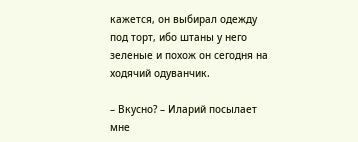кажется, он выбирал одежду под торт, ибо штаны у него зеленые и похож он сегодня на ходячий одуванчик.

– Вкусно? – Иларий посылает мне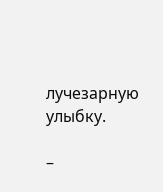лучезарную улыбку.

–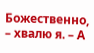Божественно, – хвалю я. – А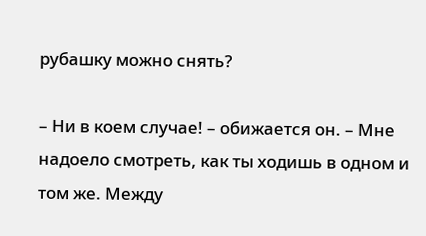рубашку можно снять?

– Ни в коем случае! – обижается он. – Мне надоело смотреть, как ты ходишь в одном и том же. Между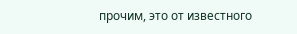прочим, это от известного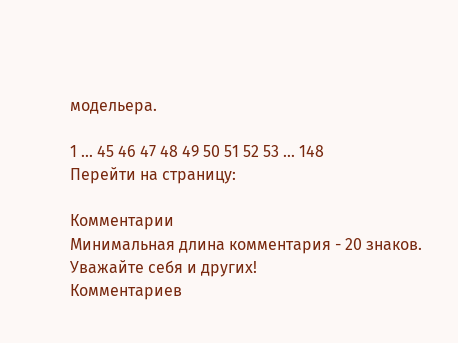модельера.

1 ... 45 46 47 48 49 50 51 52 53 ... 148
Перейти на страницу:

Комментарии
Минимальная длина комментария - 20 знаков. Уважайте себя и других!
Комментариев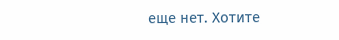еще нет. Хотите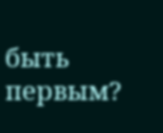быть первым?